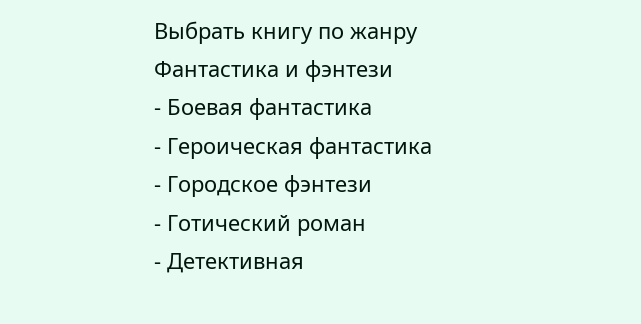Выбрать книгу по жанру
Фантастика и фэнтези
- Боевая фантастика
- Героическая фантастика
- Городское фэнтези
- Готический роман
- Детективная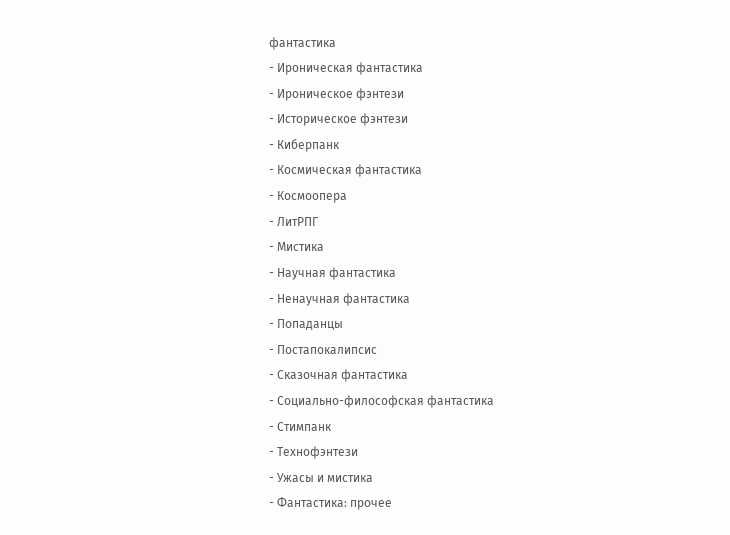фантастика
- Ироническая фантастика
- Ироническое фэнтези
- Историческое фэнтези
- Киберпанк
- Космическая фантастика
- Космоопера
- ЛитРПГ
- Мистика
- Научная фантастика
- Ненаучная фантастика
- Попаданцы
- Постапокалипсис
- Сказочная фантастика
- Социально-философская фантастика
- Стимпанк
- Технофэнтези
- Ужасы и мистика
- Фантастика: прочее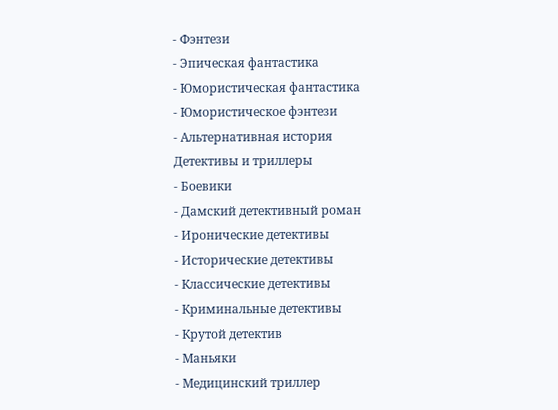- Фэнтези
- Эпическая фантастика
- Юмористическая фантастика
- Юмористическое фэнтези
- Альтернативная история
Детективы и триллеры
- Боевики
- Дамский детективный роман
- Иронические детективы
- Исторические детективы
- Классические детективы
- Криминальные детективы
- Крутой детектив
- Маньяки
- Медицинский триллер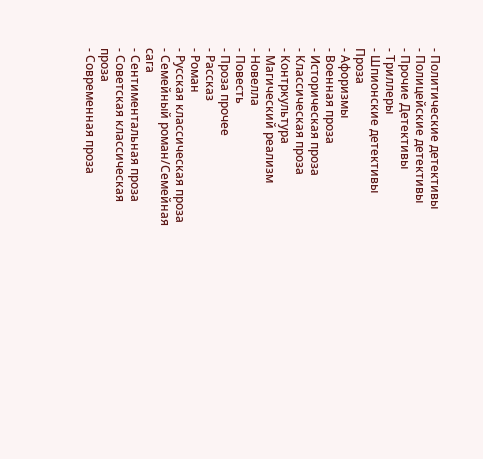- Политические детективы
- Полицейские детективы
- Прочие Детективы
- Триллеры
- Шпионские детективы
Проза
- Афоризмы
- Военная проза
- Историческая проза
- Классическая проза
- Контркультура
- Магический реализм
- Новелла
- Повесть
- Проза прочее
- Рассказ
- Роман
- Русская классическая проза
- Семейный роман/Семейная сага
- Сентиментальная проза
- Советская классическая проза
- Современная проза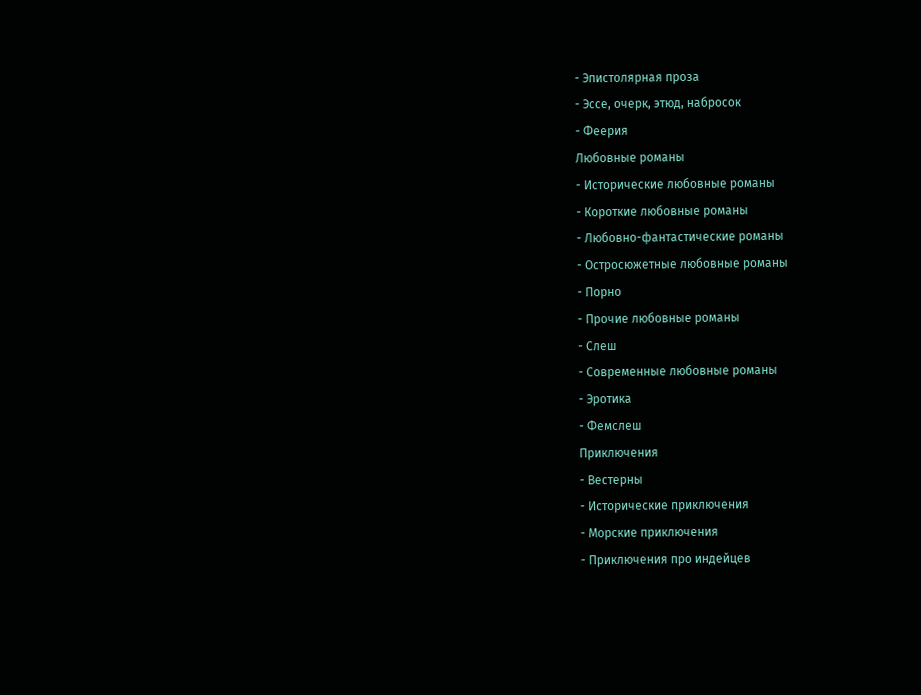- Эпистолярная проза
- Эссе, очерк, этюд, набросок
- Феерия
Любовные романы
- Исторические любовные романы
- Короткие любовные романы
- Любовно-фантастические романы
- Остросюжетные любовные романы
- Порно
- Прочие любовные романы
- Слеш
- Современные любовные романы
- Эротика
- Фемслеш
Приключения
- Вестерны
- Исторические приключения
- Морские приключения
- Приключения про индейцев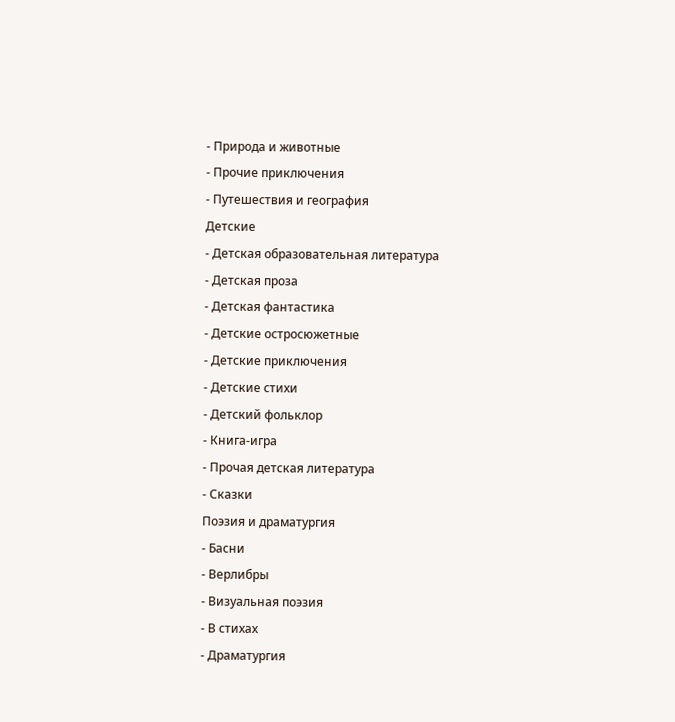- Природа и животные
- Прочие приключения
- Путешествия и география
Детские
- Детская образовательная литература
- Детская проза
- Детская фантастика
- Детские остросюжетные
- Детские приключения
- Детские стихи
- Детский фольклор
- Книга-игра
- Прочая детская литература
- Сказки
Поэзия и драматургия
- Басни
- Верлибры
- Визуальная поэзия
- В стихах
- Драматургия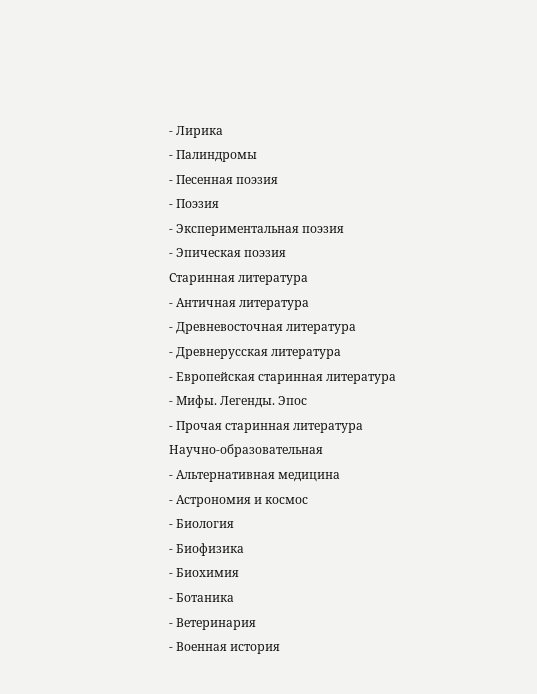- Лирика
- Палиндромы
- Песенная поэзия
- Поэзия
- Экспериментальная поэзия
- Эпическая поэзия
Старинная литература
- Античная литература
- Древневосточная литература
- Древнерусская литература
- Европейская старинная литература
- Мифы. Легенды. Эпос
- Прочая старинная литература
Научно-образовательная
- Альтернативная медицина
- Астрономия и космос
- Биология
- Биофизика
- Биохимия
- Ботаника
- Ветеринария
- Военная история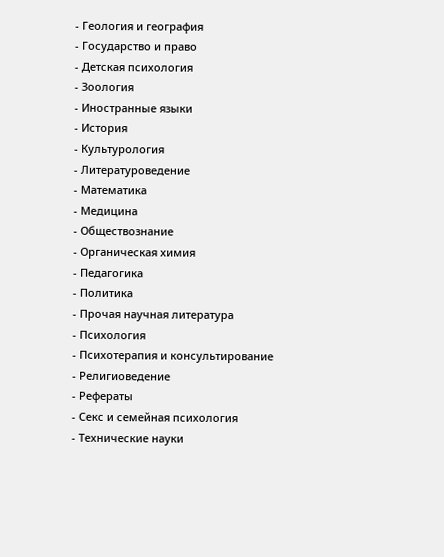- Геология и география
- Государство и право
- Детская психология
- Зоология
- Иностранные языки
- История
- Культурология
- Литературоведение
- Математика
- Медицина
- Обществознание
- Органическая химия
- Педагогика
- Политика
- Прочая научная литература
- Психология
- Психотерапия и консультирование
- Религиоведение
- Рефераты
- Секс и семейная психология
- Технические науки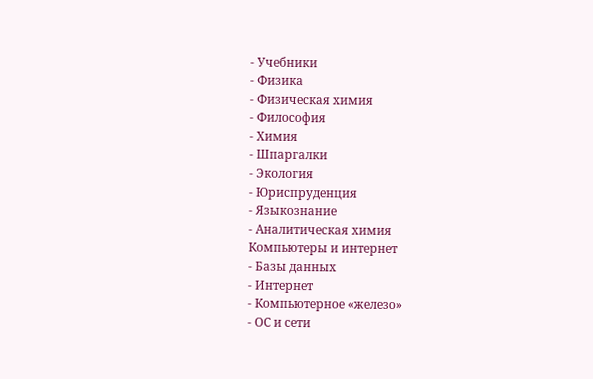- Учебники
- Физика
- Физическая химия
- Философия
- Химия
- Шпаргалки
- Экология
- Юриспруденция
- Языкознание
- Аналитическая химия
Компьютеры и интернет
- Базы данных
- Интернет
- Компьютерное «железо»
- ОС и сети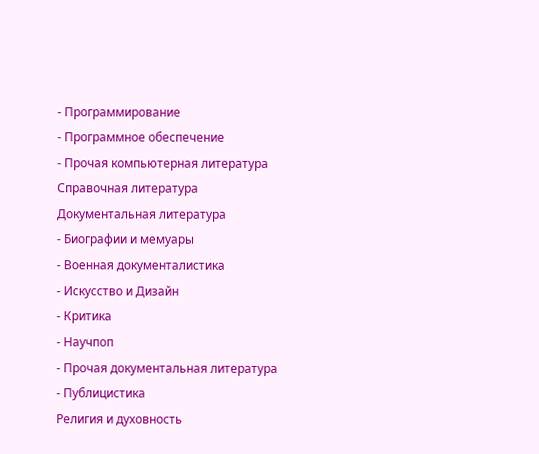- Программирование
- Программное обеспечение
- Прочая компьютерная литература
Справочная литература
Документальная литература
- Биографии и мемуары
- Военная документалистика
- Искусство и Дизайн
- Критика
- Научпоп
- Прочая документальная литература
- Публицистика
Религия и духовность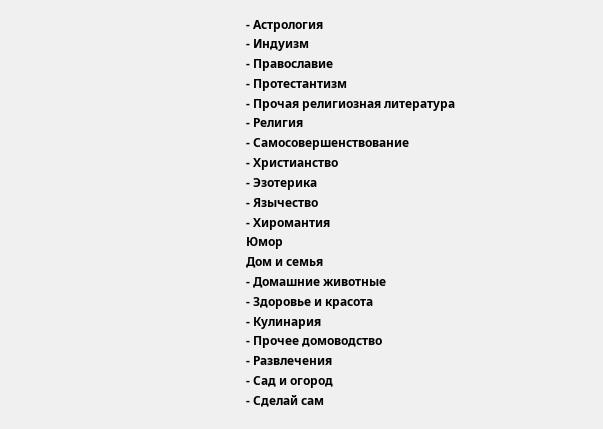- Астрология
- Индуизм
- Православие
- Протестантизм
- Прочая религиозная литература
- Религия
- Самосовершенствование
- Христианство
- Эзотерика
- Язычество
- Хиромантия
Юмор
Дом и семья
- Домашние животные
- Здоровье и красота
- Кулинария
- Прочее домоводство
- Развлечения
- Сад и огород
- Сделай сам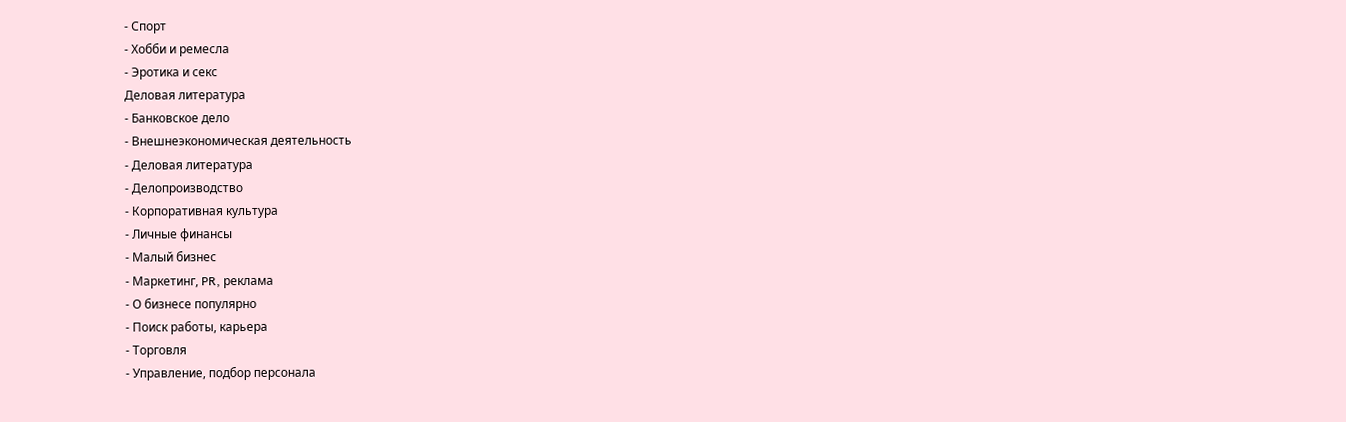- Спорт
- Хобби и ремесла
- Эротика и секс
Деловая литература
- Банковское дело
- Внешнеэкономическая деятельность
- Деловая литература
- Делопроизводство
- Корпоративная культура
- Личные финансы
- Малый бизнес
- Маркетинг, PR, реклама
- О бизнесе популярно
- Поиск работы, карьера
- Торговля
- Управление, подбор персонала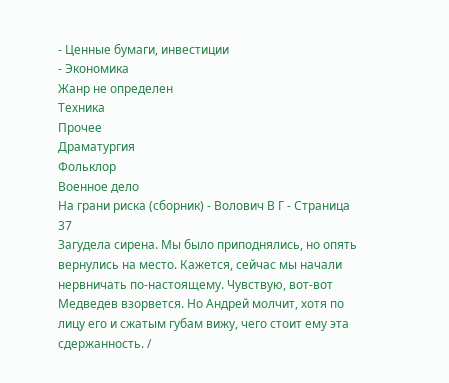- Ценные бумаги, инвестиции
- Экономика
Жанр не определен
Техника
Прочее
Драматургия
Фольклор
Военное дело
На грани риска (сборник) - Волович В Г - Страница 37
Загудела сирена. Мы было приподнялись, но опять вернулись на место. Кажется, сейчас мы начали нервничать по-настоящему. Чувствую, вот-вот Медведев взорвется. Но Андрей молчит, хотя по лицу его и сжатым губам вижу, чего стоит ему эта сдержанность. /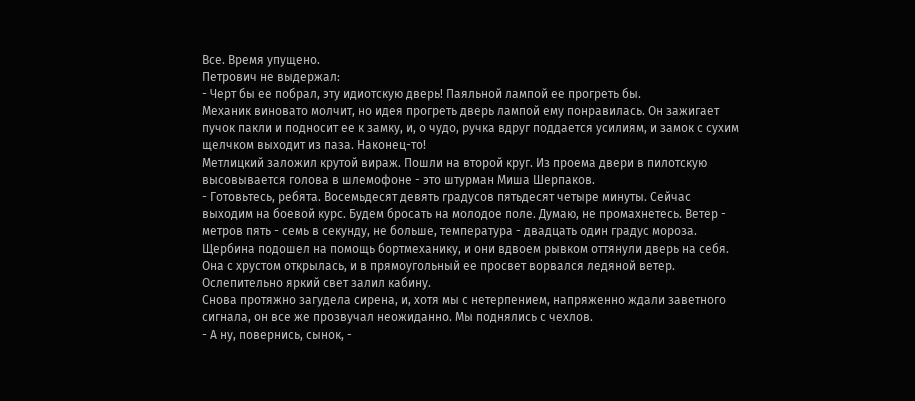Все. Время упущено.
Петрович не выдержал:
- Черт бы ее побрал, эту идиотскую дверь! Паяльной лампой ее прогреть бы.
Механик виновато молчит, но идея прогреть дверь лампой ему понравилась. Он зажигает пучок пакли и подносит ее к замку, и, о чудо, ручка вдруг поддается усилиям, и замок с сухим щелчком выходит из паза. Наконец-то!
Метлицкий заложил крутой вираж. Пошли на второй круг. Из проема двери в пилотскую высовывается голова в шлемофоне - это штурман Миша Шерпаков.
- Готовьтесь, ребята. Восемьдесят девять градусов пятьдесят четыре минуты. Сейчас выходим на боевой курс. Будем бросать на молодое поле. Думаю, не промахнетесь. Ветер - метров пять - семь в секунду, не больше, температура - двадцать один градус мороза.
Щербина подошел на помощь бортмеханику, и они вдвоем рывком оттянули дверь на себя. Она с хрустом открылась, и в прямоугольный ее просвет ворвался ледяной ветер. Ослепительно яркий свет залил кабину.
Снова протяжно загудела сирена, и, хотя мы с нетерпением, напряженно ждали заветного сигнала, он все же прозвучал неожиданно. Мы поднялись с чехлов.
- А ну, повернись, сынок, -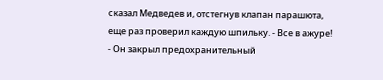сказал Медведев и, отстегнув клапан парашюта, еще раз проверил каждую шпильку. - Все в ажуре! - Он закрыл предохранительный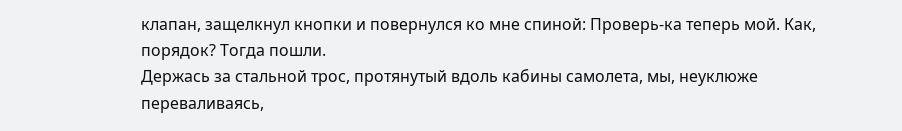клапан, защелкнул кнопки и повернулся ко мне спиной: Проверь-ка теперь мой. Как, порядок? Тогда пошли.
Держась за стальной трос, протянутый вдоль кабины самолета, мы, неуклюже переваливаясь,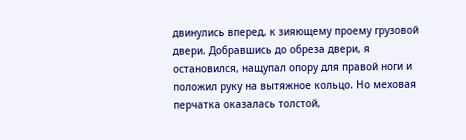двинулись вперед, к зияющему проему грузовой двери. Добравшись до обреза двери, я остановился, нащупал опору для правой ноги и положил руку на вытяжное кольцо. Но меховая перчатка оказалась толстой,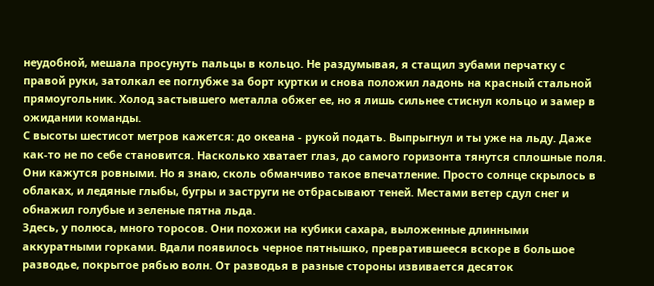неудобной, мешала просунуть пальцы в кольцо. Не раздумывая, я стащил зубами перчатку с правой руки, затолкал ее поглубже за борт куртки и снова положил ладонь на красный стальной прямоугольник. Холод застывшего металла обжег ее, но я лишь сильнее стиснул кольцо и замер в ожидании команды.
С высоты шестисот метров кажется: до океана - рукой подать. Выпрыгнул и ты уже на льду. Даже как-то не по себе становится. Насколько хватает глаз, до самого горизонта тянутся сплошные поля. Они кажутся ровными. Но я знаю, сколь обманчиво такое впечатление. Просто солнце скрылось в облаках, и ледяные глыбы, бугры и заструги не отбрасывают теней. Местами ветер сдул снег и обнажил голубые и зеленые пятна льда.
Здесь, у полюса, много торосов. Они похожи на кубики сахара, выложенные длинными аккуратными горками. Вдали появилось черное пятнышко, превратившееся вскоре в большое разводье, покрытое рябью волн. От разводья в разные стороны извивается десяток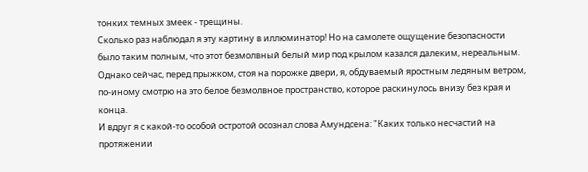тонких темных змеек - трещины.
Сколько раз наблюдал я эту картину в иллюминатор! Но на самолете ощущение безопасности было таким полным, что этот безмолвный белый мир под крылом казался далеким, нереальным. Однако сейчас, перед прыжком, стоя на порожке двери, я, обдуваемый яростным ледяным ветром, по-иному смотрю на это белое безмолвное пространство, которое раскинулось внизу без края и конца.
И вдруг я с какой-то особой остротой осознал слова Амундсена: "Каких только несчастий на протяжении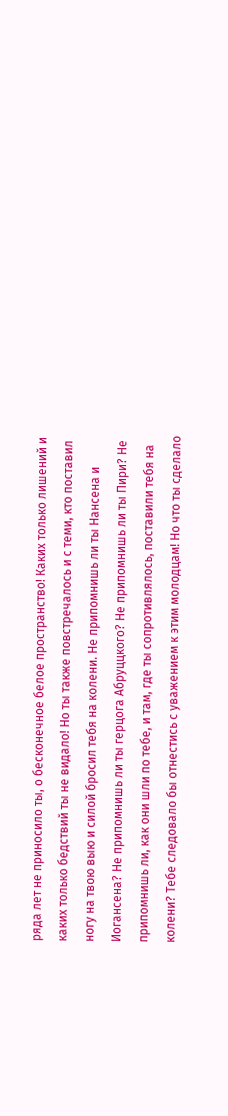ряда лет не приносило ты, о бесконечное белое пространство! Каких только лишений и каких только бедствий ты не видало! Но ты также повстречалось и с теми, кто поставил ногу на твою выю и силой бросил тебя на колени. Не припомнишь ли ты Нансена и Иогансена? Не припомнишь ли ты герцога Абруццкого? Не припомнишь ли ты Пири? Не припомнишь ли, как они шли по тебе, и там, где ты сопротивлялось, поставили тебя на колени? Тебе следовало бы отнестись с уважением к этим молодцам! Но что ты сделало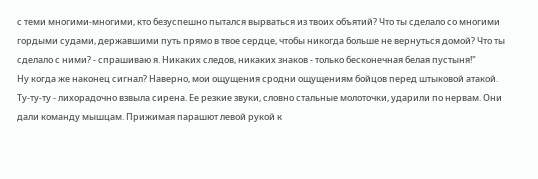с теми многими-многими, кто безуспешно пытался вырваться из твоих объятий? Что ты сделало со многими гордыми судами, державшими путь прямо в твое сердце, чтобы никогда больше не вернуться домой? Что ты сделало с ними? - спрашиваю я. Никаких следов, никаких знаков - только бесконечная белая пустыня!"
Ну когда же наконец сигнал? Наверно, мои ощущения сродни ощущениям бойцов перед штыковой атакой.
Ту-ту-ту - лихорадочно взвыла сирена. Ее резкие звуки, словно стальные молоточки, ударили по нервам. Они дали команду мышцам. Прижимая парашют левой рукой к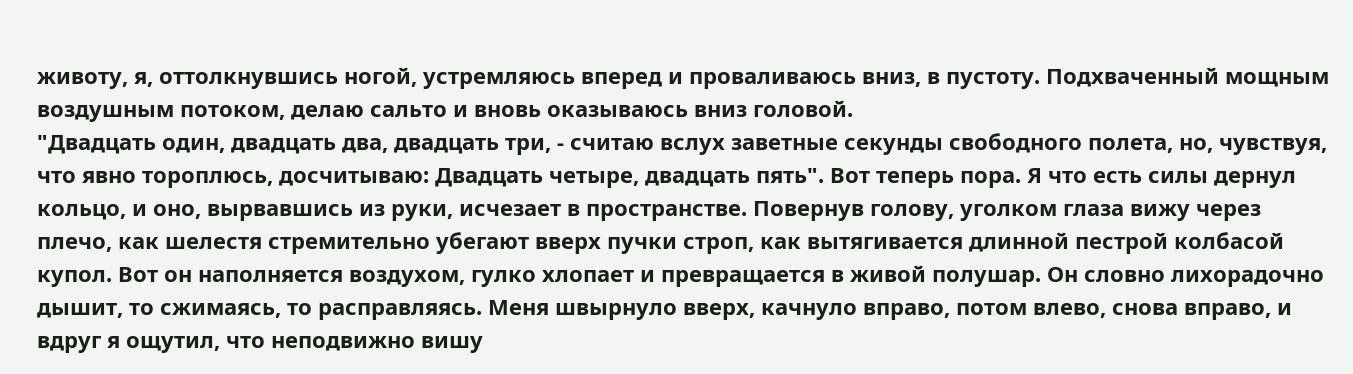животу, я, оттолкнувшись ногой, устремляюсь вперед и проваливаюсь вниз, в пустоту. Подхваченный мощным воздушным потоком, делаю сальто и вновь оказываюсь вниз головой.
"Двадцать один, двадцать два, двадцать три, - считаю вслух заветные секунды свободного полета, но, чувствуя, что явно тороплюсь, досчитываю: Двадцать четыре, двадцать пять". Вот теперь пора. Я что есть силы дернул кольцо, и оно, вырвавшись из руки, исчезает в пространстве. Повернув голову, уголком глаза вижу через плечо, как шелестя стремительно убегают вверх пучки строп, как вытягивается длинной пестрой колбасой купол. Вот он наполняется воздухом, гулко хлопает и превращается в живой полушар. Он словно лихорадочно дышит, то сжимаясь, то расправляясь. Меня швырнуло вверх, качнуло вправо, потом влево, снова вправо, и вдруг я ощутил, что неподвижно вишу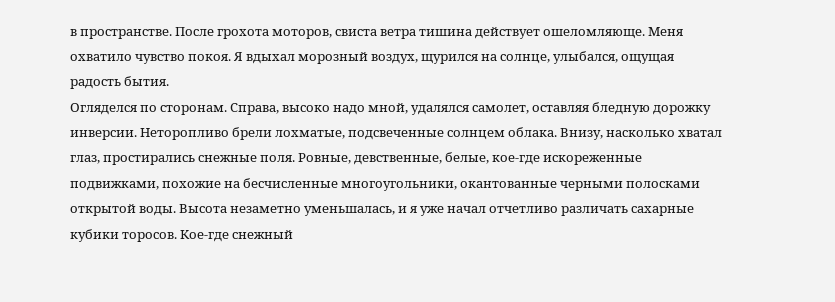в пространстве. После грохота моторов, свиста ветра тишина действует ошеломляюще. Меня охватило чувство покоя. Я вдыхал морозный воздух, щурился на солнце, улыбался, ощущая радость бытия.
Огляделся по сторонам. Справа, высоко надо мной, удалялся самолет, оставляя бледную дорожку инверсии. Неторопливо брели лохматые, подсвеченные солнцем облака. Внизу, насколько хватал глаз, простирались снежные поля. Ровные, девственные, белые, кое-где искореженные подвижками, похожие на бесчисленные многоугольники, окантованные черными полосками открытой воды. Высота незаметно уменьшалась, и я уже начал отчетливо различать сахарные кубики торосов. Кое-где снежный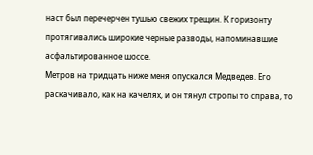наст был перечерчен тушью свежих трещин. К горизонту протягивались широкие черные разводы, напоминавшие асфальтированное шоссе.
Метров на тридцать ниже меня опускался Медведев. Его раскачивало, как на качелях, и он тянул стропы то справа, то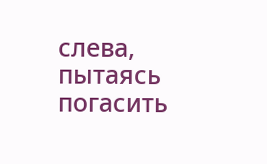слева, пытаясь погасить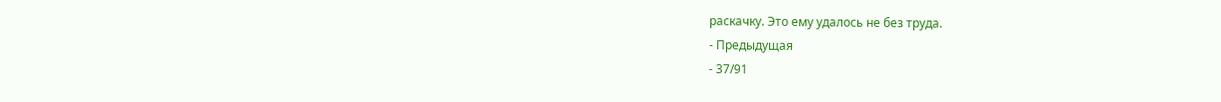раскачку. Это ему удалось не без труда.
- Предыдущая
- 37/91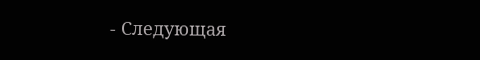- Следующая